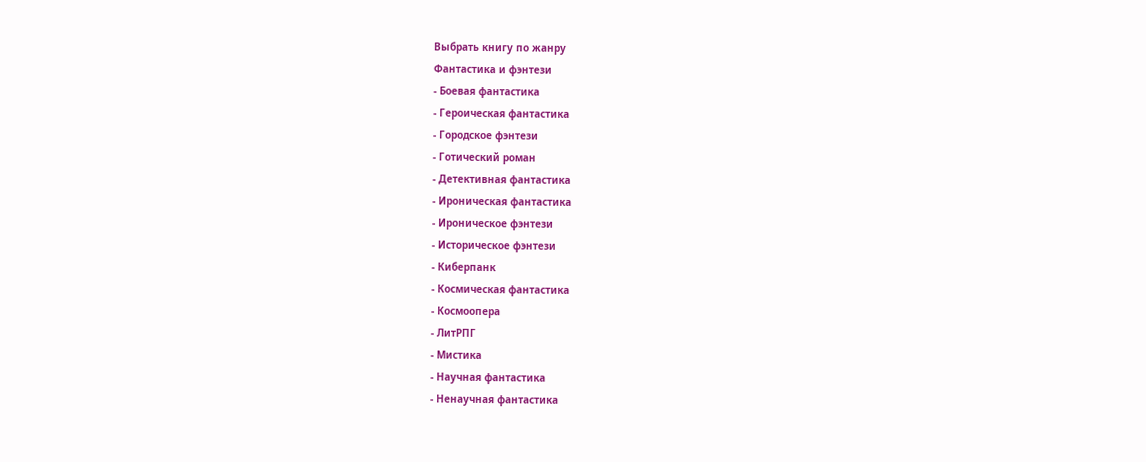Выбрать книгу по жанру
Фантастика и фэнтези
- Боевая фантастика
- Героическая фантастика
- Городское фэнтези
- Готический роман
- Детективная фантастика
- Ироническая фантастика
- Ироническое фэнтези
- Историческое фэнтези
- Киберпанк
- Космическая фантастика
- Космоопера
- ЛитРПГ
- Мистика
- Научная фантастика
- Ненаучная фантастика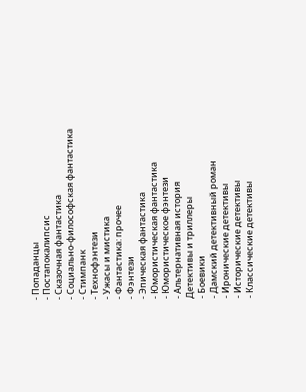- Попаданцы
- Постапокалипсис
- Сказочная фантастика
- Социально-философская фантастика
- Стимпанк
- Технофэнтези
- Ужасы и мистика
- Фантастика: прочее
- Фэнтези
- Эпическая фантастика
- Юмористическая фантастика
- Юмористическое фэнтези
- Альтернативная история
Детективы и триллеры
- Боевики
- Дамский детективный роман
- Иронические детективы
- Исторические детективы
- Классические детективы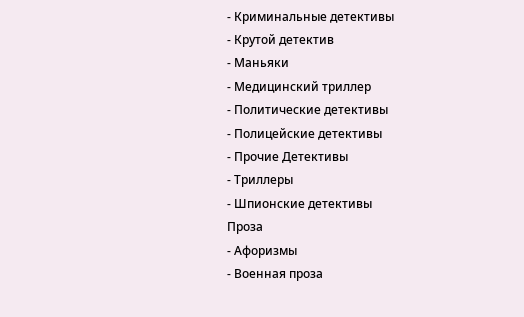- Криминальные детективы
- Крутой детектив
- Маньяки
- Медицинский триллер
- Политические детективы
- Полицейские детективы
- Прочие Детективы
- Триллеры
- Шпионские детективы
Проза
- Афоризмы
- Военная проза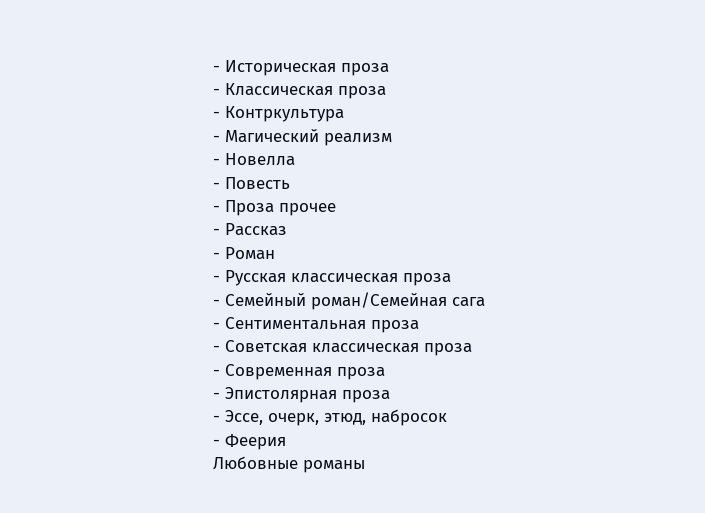- Историческая проза
- Классическая проза
- Контркультура
- Магический реализм
- Новелла
- Повесть
- Проза прочее
- Рассказ
- Роман
- Русская классическая проза
- Семейный роман/Семейная сага
- Сентиментальная проза
- Советская классическая проза
- Современная проза
- Эпистолярная проза
- Эссе, очерк, этюд, набросок
- Феерия
Любовные романы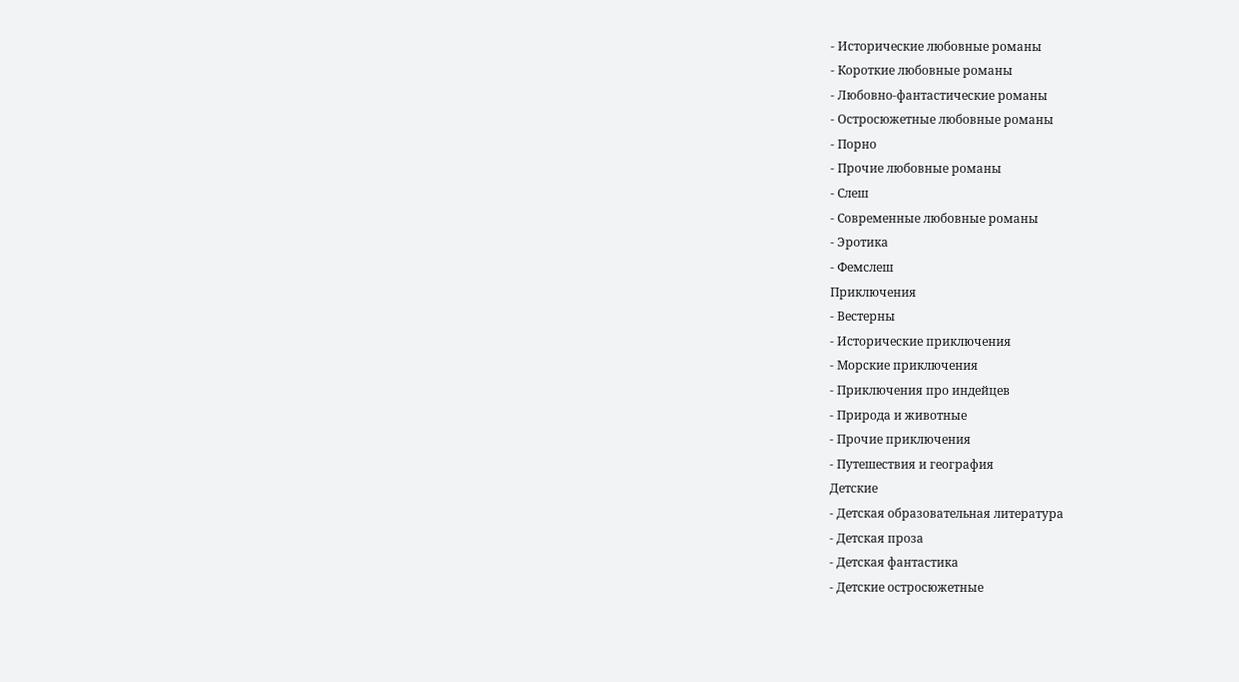- Исторические любовные романы
- Короткие любовные романы
- Любовно-фантастические романы
- Остросюжетные любовные романы
- Порно
- Прочие любовные романы
- Слеш
- Современные любовные романы
- Эротика
- Фемслеш
Приключения
- Вестерны
- Исторические приключения
- Морские приключения
- Приключения про индейцев
- Природа и животные
- Прочие приключения
- Путешествия и география
Детские
- Детская образовательная литература
- Детская проза
- Детская фантастика
- Детские остросюжетные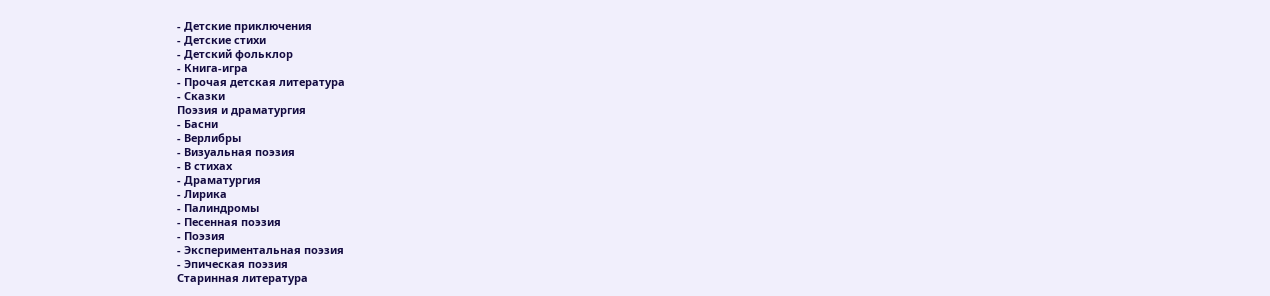- Детские приключения
- Детские стихи
- Детский фольклор
- Книга-игра
- Прочая детская литература
- Сказки
Поэзия и драматургия
- Басни
- Верлибры
- Визуальная поэзия
- В стихах
- Драматургия
- Лирика
- Палиндромы
- Песенная поэзия
- Поэзия
- Экспериментальная поэзия
- Эпическая поэзия
Старинная литература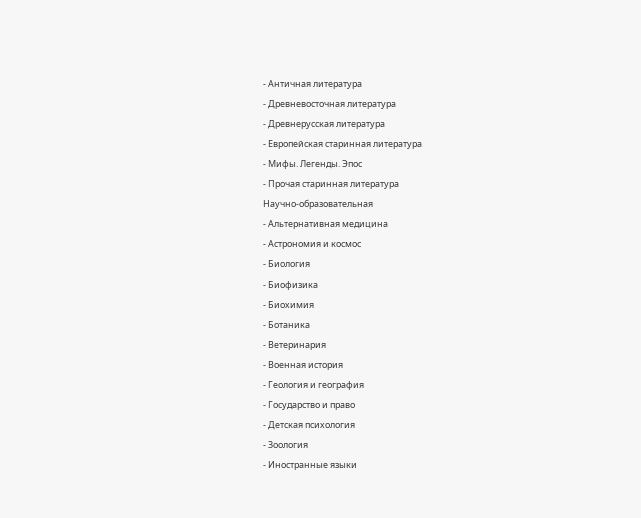- Античная литература
- Древневосточная литература
- Древнерусская литература
- Европейская старинная литература
- Мифы. Легенды. Эпос
- Прочая старинная литература
Научно-образовательная
- Альтернативная медицина
- Астрономия и космос
- Биология
- Биофизика
- Биохимия
- Ботаника
- Ветеринария
- Военная история
- Геология и география
- Государство и право
- Детская психология
- Зоология
- Иностранные языки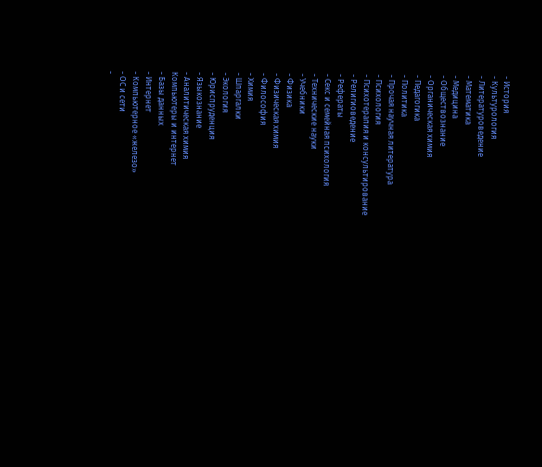- История
- Культурология
- Литературоведение
- Математика
- Медицина
- Обществознание
- Органическая химия
- Педагогика
- Политика
- Прочая научная литература
- Психология
- Психотерапия и консультирование
- Религиоведение
- Рефераты
- Секс и семейная психология
- Технические науки
- Учебники
- Физика
- Физическая химия
- Философия
- Химия
- Шпаргалки
- Экология
- Юриспруденция
- Языкознание
- Аналитическая химия
Компьютеры и интернет
- Базы данных
- Интернет
- Компьютерное «железо»
- ОС и сети
-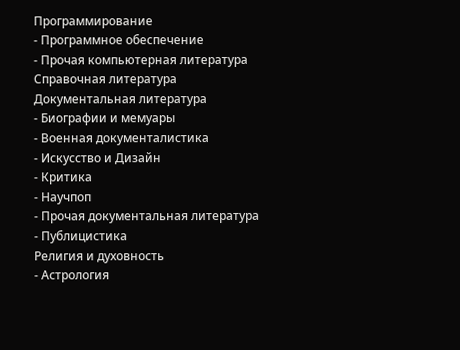Программирование
- Программное обеспечение
- Прочая компьютерная литература
Справочная литература
Документальная литература
- Биографии и мемуары
- Военная документалистика
- Искусство и Дизайн
- Критика
- Научпоп
- Прочая документальная литература
- Публицистика
Религия и духовность
- Астрология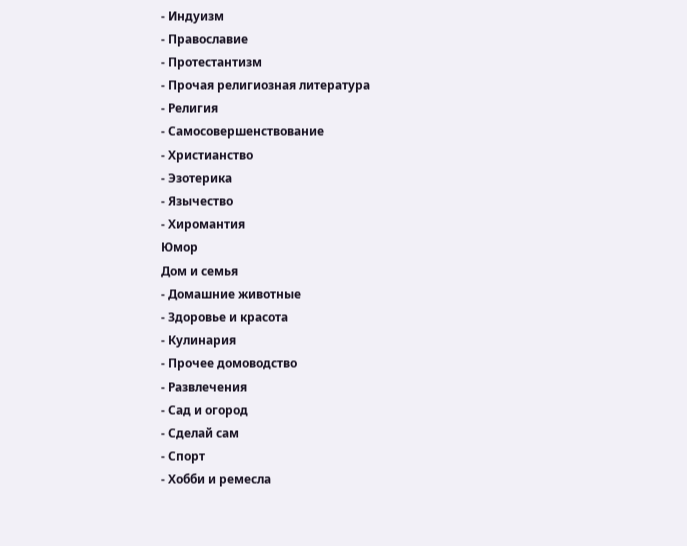- Индуизм
- Православие
- Протестантизм
- Прочая религиозная литература
- Религия
- Самосовершенствование
- Христианство
- Эзотерика
- Язычество
- Хиромантия
Юмор
Дом и семья
- Домашние животные
- Здоровье и красота
- Кулинария
- Прочее домоводство
- Развлечения
- Сад и огород
- Сделай сам
- Спорт
- Хобби и ремесла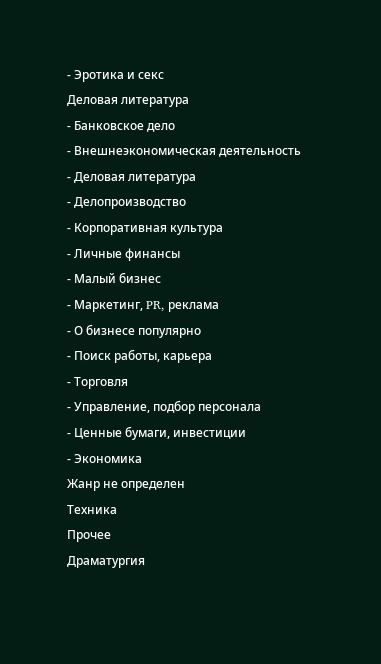- Эротика и секс
Деловая литература
- Банковское дело
- Внешнеэкономическая деятельность
- Деловая литература
- Делопроизводство
- Корпоративная культура
- Личные финансы
- Малый бизнес
- Маркетинг, PR, реклама
- О бизнесе популярно
- Поиск работы, карьера
- Торговля
- Управление, подбор персонала
- Ценные бумаги, инвестиции
- Экономика
Жанр не определен
Техника
Прочее
Драматургия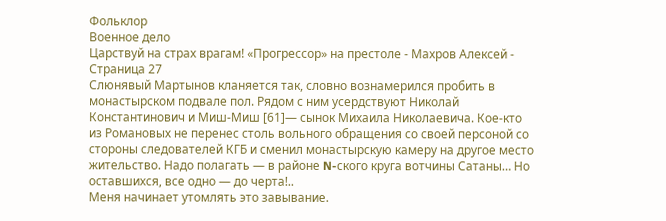Фольклор
Военное дело
Царствуй на страх врагам! «Прогрессор» на престоле - Махров Алексей - Страница 27
Слюнявый Мартынов кланяется так, словно вознамерился пробить в монастырском подвале пол. Рядом с ним усердствуют Николай Константинович и Миш-Миш [61]— сынок Михаила Николаевича. Кое-кто из Романовых не перенес столь вольного обращения со своей персоной со стороны следователей КГБ и сменил монастырскую камеру на другое место жительство. Надо полагать — в районе N-ского круга вотчины Сатаны… Но оставшихся, все одно — до черта!..
Меня начинает утомлять это завывание.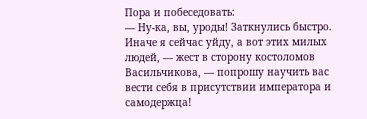Пора и побеседовать:
— Ну-ка, вы, уроды! Заткнулись быстро. Иначе я сейчас уйду, а вот этих милых людей, — жест в сторону костоломов Васильчикова, — попрошу научить вас вести себя в присутствии императора и самодержца!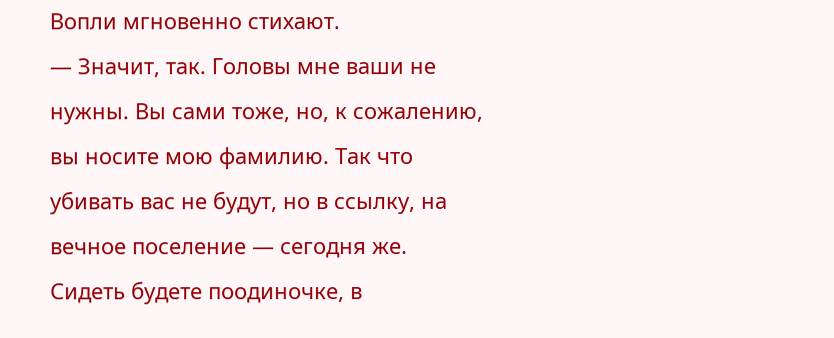Вопли мгновенно стихают.
— Значит, так. Головы мне ваши не нужны. Вы сами тоже, но, к сожалению, вы носите мою фамилию. Так что убивать вас не будут, но в ссылку, на вечное поселение — сегодня же. Сидеть будете поодиночке, в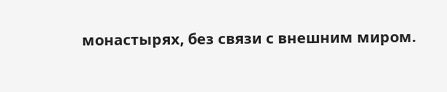монастырях, без связи с внешним миром.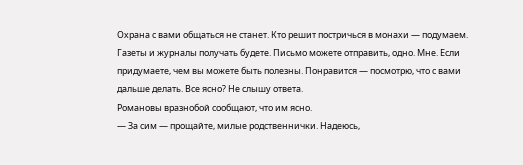Охрана с вами общаться не станет. Кто решит постричься в монахи — подумаем. Газеты и журналы получать будете. Письмо можете отправить, одно. Мне. Если придумаете, чем вы можете быть полезны. Понравится — посмотрю, что с вами дальше делать. Все ясно? Не слышу ответа.
Романовы вразнобой сообщают, что им ясно.
— За сим — прощайте, милые родственнички. Надеюсь,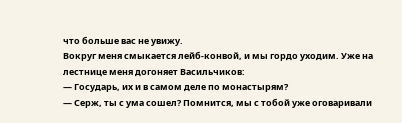что больше вас не увижу.
Вокруг меня смыкается лейб-конвой, и мы гордо уходим. Уже на лестнице меня догоняет Васильчиков:
— Государь, их и в самом деле по монастырям?
— Серж, ты с ума сошел? Помнится, мы с тобой уже оговаривали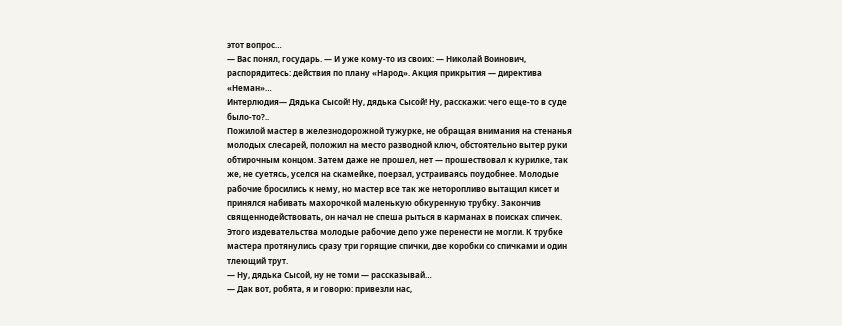этот вопрос…
— Вас понял, государь. — И уже кому-то из своих: — Николай Воинович, распорядитесь: действия по плану «Народ». Акция прикрытия — директива «Неман»…
Интерлюдия— Дядька Сысой! Ну, дядька Сысой! Ну, расскажи: чего еще-то в суде было-то?..
Пожилой мастер в железнодорожной тужурке, не обращая внимания на стенанья молодых слесарей, положил на место разводной ключ, обстоятельно вытер руки обтирочным концом. Затем даже не прошел, нет — прошествовал к курилке, так же, не суетясь, уселся на скамейке, поерзал, устраиваясь поудобнее. Молодые рабочие бросились к нему, но мастер все так же неторопливо вытащил кисет и принялся набивать махорочкой маленькую обкуренную трубку. Закончив священнодействовать, он начал не спеша рыться в карманах в поисках спичек.
Этого издевательства молодые рабочие депо уже перенести не могли. К трубке мастера протянулись сразу три горящие спички, две коробки со спичками и один тлеющий трут.
— Ну, дядька Сысой, ну не томи — рассказывай…
— Дак вот, робята, я и говорю: привезли нас,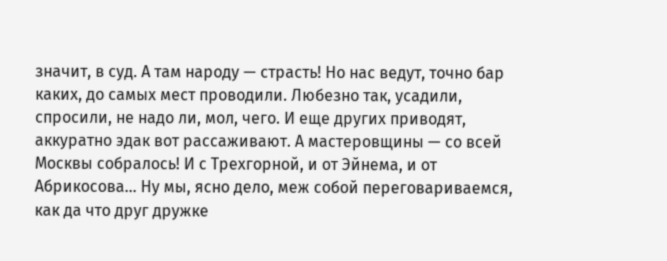значит, в суд. А там народу — страсть! Но нас ведут, точно бар каких, до самых мест проводили. Любезно так, усадили, спросили, не надо ли, мол, чего. И еще других приводят, аккуратно эдак вот рассаживают. А мастеровщины — со всей Москвы собралось! И с Трехгорной, и от Эйнема, и от Абрикосова… Ну мы, ясно дело, меж собой переговариваемся, как да что друг дружке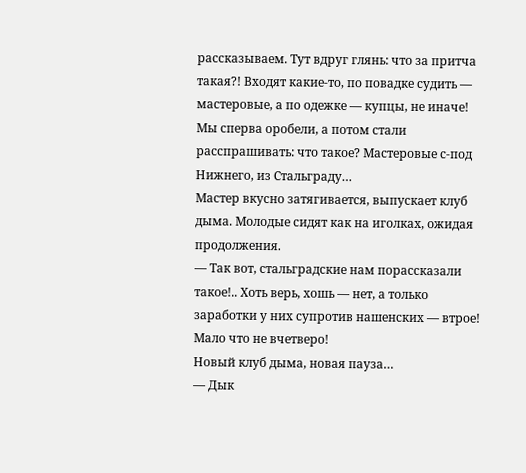рассказываем. Тут вдруг глянь: что за притча такая?! Входят какие-то, по повадке судить — мастеровые, а по одежке — купцы, не иначе! Мы сперва оробели, а потом стали расспрашивать: что такое? Мастеровые с-под Нижнего, из Стальграду…
Мастер вкусно затягивается, выпускает клуб дыма. Молодые сидят как на иголках, ожидая продолжения.
— Так вот, стальградские нам порассказали такое!.. Хоть верь, хошь — нет, а только заработки у них супротив нашенских — втрое! Мало что не вчетверо!
Новый клуб дыма, новая пауза…
— Дык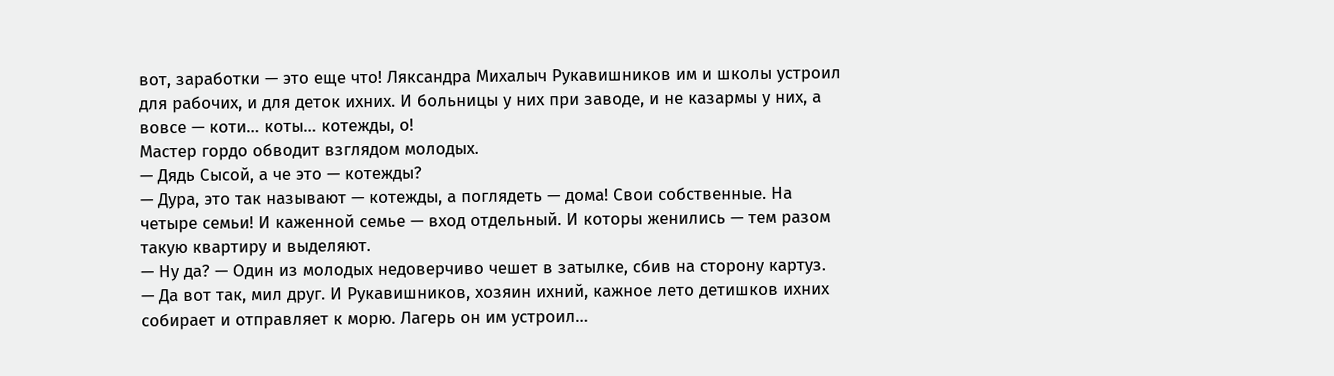вот, заработки — это еще что! Ляксандра Михалыч Рукавишников им и школы устроил для рабочих, и для деток ихних. И больницы у них при заводе, и не казармы у них, а вовсе — коти… коты… котежды, о!
Мастер гордо обводит взглядом молодых.
— Дядь Сысой, а че это — котежды?
— Дура, это так называют — котежды, а поглядеть — дома! Свои собственные. На четыре семьи! И каженной семье — вход отдельный. И которы женились — тем разом такую квартиру и выделяют.
— Ну да? — Один из молодых недоверчиво чешет в затылке, сбив на сторону картуз.
— Да вот так, мил друг. И Рукавишников, хозяин ихний, кажное лето детишков ихних собирает и отправляет к морю. Лагерь он им устроил…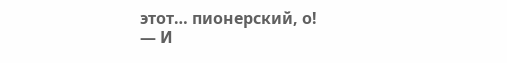этот… пионерский, о!
— И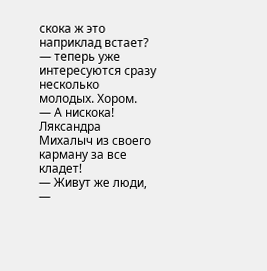скока ж это наприклад встает? — теперь уже интересуются сразу несколько молодых. Хором.
— А нискока! Ляксандра Михалыч из своего карману за все кладет!
— Живут же люди, —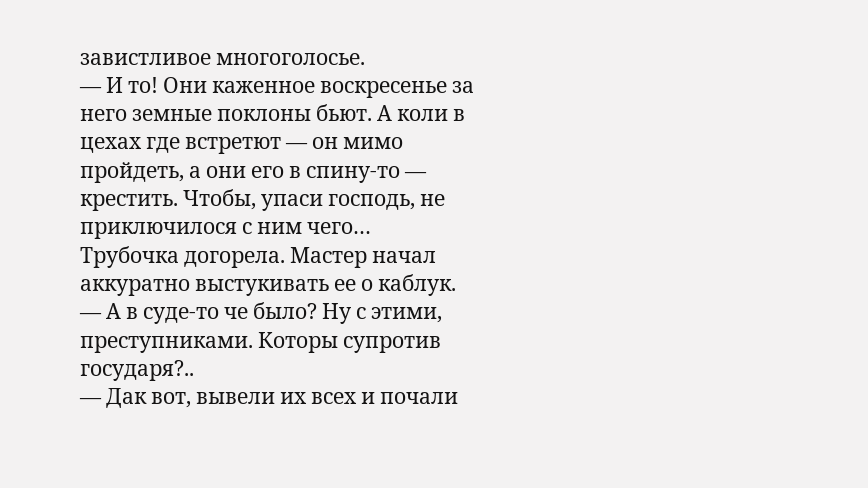завистливое многоголосье.
— И то! Они каженное воскресенье за него земные поклоны бьют. А коли в цехах где встретют — он мимо пройдеть, а они его в спину-то — крестить. Чтобы, упаси господь, не приключилося с ним чего…
Трубочка догорела. Мастер начал аккуратно выстукивать ее о каблук.
— А в суде-то че было? Ну с этими, преступниками. Которы супротив государя?..
— Дак вот, вывели их всех и почали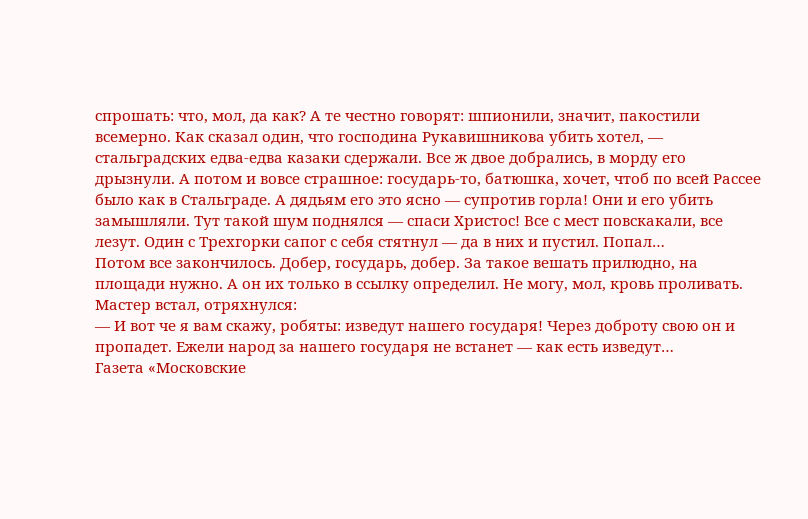спрошать: что, мол, да как? А те честно говорят: шпионили, значит, пакостили всемерно. Как сказал один, что господина Рукавишникова убить хотел, — стальградских едва-едва казаки сдержали. Все ж двое добрались, в морду его дрызнули. А потом и вовсе страшное: государь-то, батюшка, хочет, чтоб по всей Рассее было как в Стальграде. А дядьям его это ясно — супротив горла! Они и его убить замышляли. Тут такой шум поднялся — спаси Христос! Все с мест повскакали, все лезут. Один с Трехгорки сапог с себя стятнул — да в них и пустил. Попал…
Потом все закончилось. Добер, государь, добер. За такое вешать прилюдно, на площади нужно. А он их только в ссылку определил. Не могу, мол, кровь проливать.
Мастер встал, отряхнулся:
— И вот че я вам скажу, робяты: изведут нашего государя! Через доброту свою он и пропадет. Ежели народ за нашего государя не встанет — как есть изведут…
Газета «Московские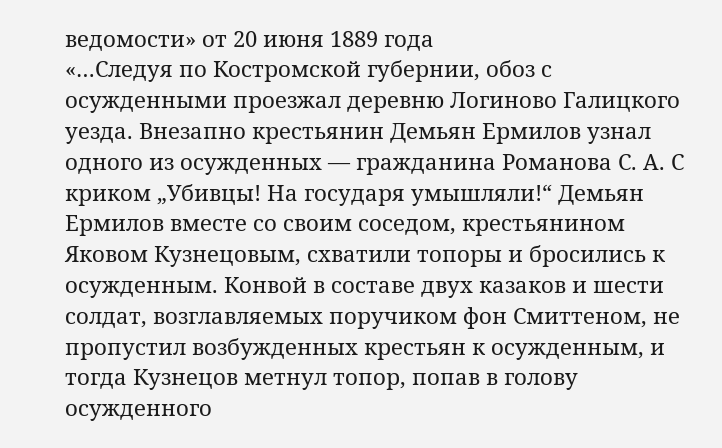ведомости» от 20 июня 1889 года
«…Следуя по Костромской губернии, обоз с осужденными проезжал деревню Логиново Галицкого уезда. Внезапно крестьянин Демьян Ермилов узнал одного из осужденных — гражданина Романова С. А. С криком „Убивцы! На государя умышляли!“ Демьян Ермилов вместе со своим соседом, крестьянином Яковом Кузнецовым, схватили топоры и бросились к осужденным. Конвой в составе двух казаков и шести солдат, возглавляемых поручиком фон Смиттеном, не пропустил возбужденных крестьян к осужденным, и тогда Кузнецов метнул топор, попав в голову осужденного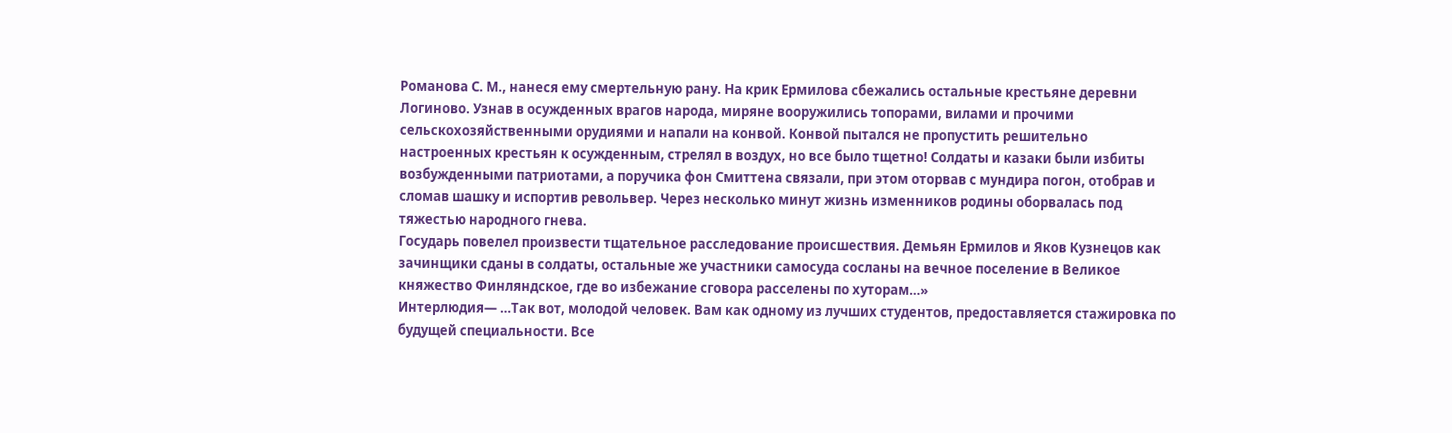Романова С. М., нанеся ему смертельную рану. На крик Ермилова сбежались остальные крестьяне деревни Логиново. Узнав в осужденных врагов народа, миряне вооружились топорами, вилами и прочими сельскохозяйственными орудиями и напали на конвой. Конвой пытался не пропустить решительно настроенных крестьян к осужденным, стрелял в воздух, но все было тщетно! Солдаты и казаки были избиты возбужденными патриотами, а поручика фон Смиттена связали, при этом оторвав с мундира погон, отобрав и сломав шашку и испортив револьвер. Через несколько минут жизнь изменников родины оборвалась под тяжестью народного гнева.
Государь повелел произвести тщательное расследование происшествия. Демьян Ермилов и Яков Кузнецов как зачинщики сданы в солдаты, остальные же участники самосуда сосланы на вечное поселение в Великое княжество Финляндское, где во избежание сговора расселены по хуторам…»
Интерлюдия— …Так вот, молодой человек. Вам как одному из лучших студентов, предоставляется стажировка по будущей специальности. Все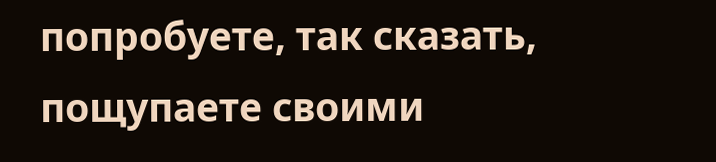попробуете, так сказать, пощупаете своими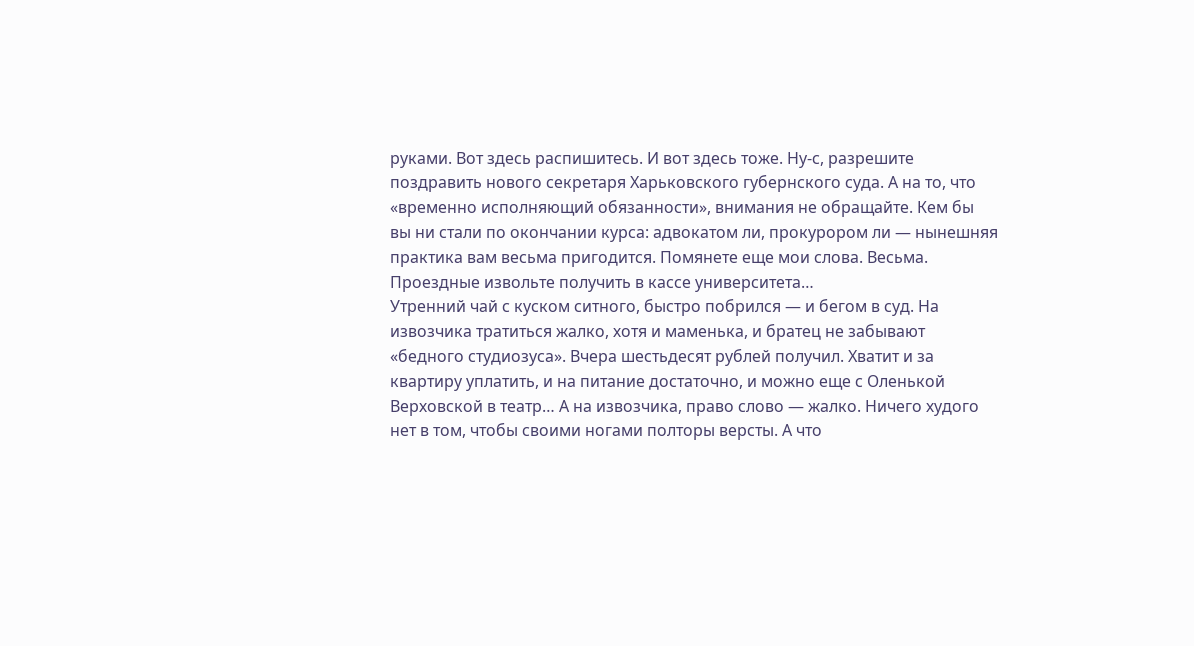руками. Вот здесь распишитесь. И вот здесь тоже. Ну-с, разрешите поздравить нового секретаря Харьковского губернского суда. А на то, что «временно исполняющий обязанности», внимания не обращайте. Кем бы вы ни стали по окончании курса: адвокатом ли, прокурором ли — нынешняя практика вам весьма пригодится. Помянете еще мои слова. Весьма. Проездные извольте получить в кассе университета…
Утренний чай с куском ситного, быстро побрился — и бегом в суд. На извозчика тратиться жалко, хотя и маменька, и братец не забывают «бедного студиозуса». Вчера шестьдесят рублей получил. Хватит и за квартиру уплатить, и на питание достаточно, и можно еще с Оленькой Верховской в театр… А на извозчика, право слово — жалко. Ничего худого нет в том, чтобы своими ногами полторы версты. А что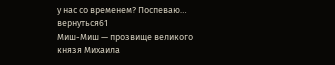у нас со временем? Поспеваю…
вернуться61
Миш-Миш — прозвище великого князя Михаила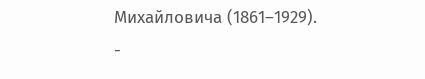Михайловича (1861–1929).
-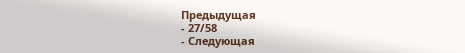Предыдущая
- 27/58
- Следующая